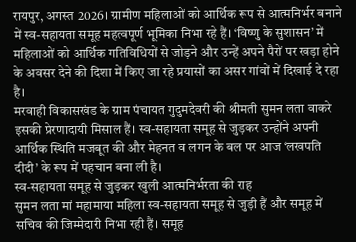रायपुर, अगस्त 2026। ग्रामीण महिलाओं को आर्थिक रूप से आत्मनिर्भर बनाने में स्व-सहायता समूह महत्वपूर्ण भूमिका निभा रहे हैं। ‘विष्णु के सुशासन’ में महिलाओं को आर्थिक गतिविधियों से जोड़ने और उन्हें अपने पैरों पर खड़ा होने के अवसर देने की दिशा में किए जा रहे प्रयासों का असर गांवों में दिखाई दे रहा है।
मरवाही विकासखंड के ग्राम पंचायत गुदुमदेवरी की श्रीमती सुमन लता वाकरे इसकी प्रेरणादायी मिसाल हैं। स्व-सहायता समूह से जुड़कर उन्होंने अपनी आर्थिक स्थिति मजबूत की और मेहनत व लगन के बल पर आज ‘लखपति दीदी’ के रूप में पहचान बना ली है।
स्व-सहायता समूह से जुड़कर खुली आत्मनिर्भरता की राह
सुमन लता मां महामाया महिला स्व-सहायता समूह से जुड़ी हैं और समूह में सचिव की जिम्मेदारी निभा रही हैं। समूह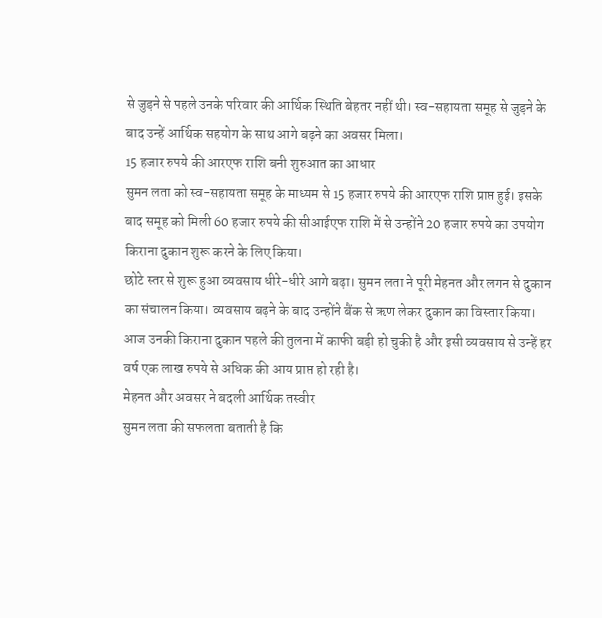से जुड़ने से पहले उनके परिवार की आर्थिक स्थिति बेहतर नहीं थी। स्व-सहायता समूह से जुड़ने के बाद उन्हें आर्थिक सहयोग के साथ आगे बढ़ने का अवसर मिला।
15 हजार रुपये की आरएफ राशि बनी शुरुआत का आधार
सुमन लता को स्व-सहायता समूह के माध्यम से 15 हजार रुपये की आरएफ राशि प्राप्त हुई। इसके बाद समूह को मिली 60 हजार रुपये की सीआईएफ राशि में से उन्होंने 20 हजार रुपये का उपयोग किराना दुकान शुरू करने के लिए किया।
छोटे स्तर से शुरू हुआ व्यवसाय धीरे-धीरे आगे बढ़ा। सुमन लता ने पूरी मेहनत और लगन से दुकान का संचालन किया। व्यवसाय बढ़ने के बाद उन्होंने बैंक से ऋण लेकर दुकान का विस्तार किया।
आज उनकी किराना दुकान पहले की तुलना में काफी बड़ी हो चुकी है और इसी व्यवसाय से उन्हें हर वर्ष एक लाख रुपये से अधिक की आय प्राप्त हो रही है।
मेहनत और अवसर ने बदली आर्थिक तस्वीर
सुमन लता की सफलता बताती है कि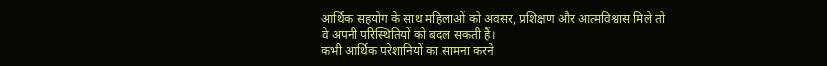आर्थिक सहयोग के साथ महिलाओं को अवसर, प्रशिक्षण और आत्मविश्वास मिले तो वे अपनी परिस्थितियों को बदल सकती हैं।
कभी आर्थिक परेशानियों का सामना करने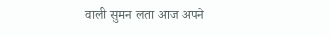वाली सुमन लता आज अपने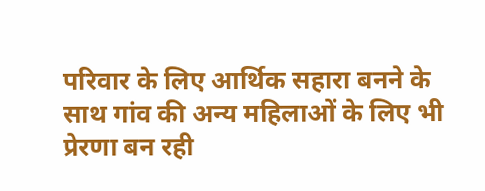परिवार के लिए आर्थिक सहारा बनने के साथ गांव की अन्य महिलाओं के लिए भी प्रेरणा बन रही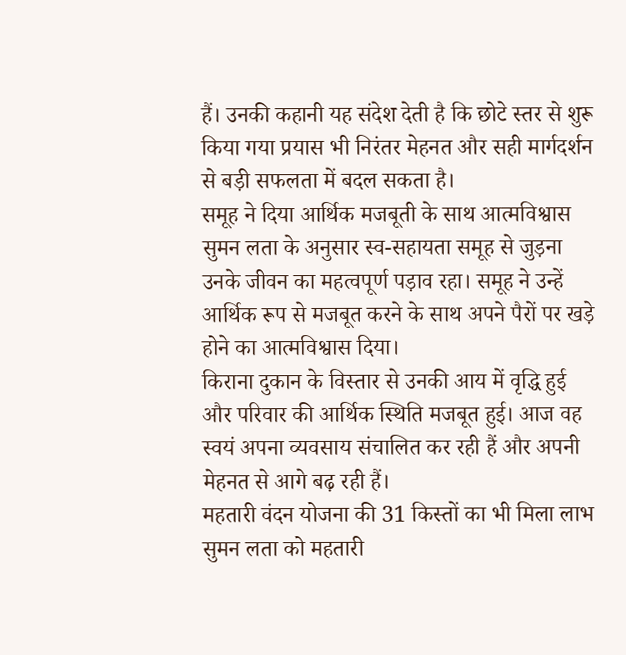हैं। उनकी कहानी यह संदेश देती है कि छोटे स्तर से शुरू किया गया प्रयास भी निरंतर मेहनत और सही मार्गदर्शन से बड़ी सफलता में बदल सकता है।
समूह ने दिया आर्थिक मजबूती के साथ आत्मविश्वास
सुमन लता के अनुसार स्व-सहायता समूह से जुड़ना उनके जीवन का महत्वपूर्ण पड़ाव रहा। समूह ने उन्हें आर्थिक रूप से मजबूत करने के साथ अपने पैरों पर खड़े होने का आत्मविश्वास दिया।
किराना दुकान के विस्तार से उनकी आय में वृद्धि हुई और परिवार की आर्थिक स्थिति मजबूत हुई। आज वह स्वयं अपना व्यवसाय संचालित कर रही हैं और अपनी मेहनत से आगे बढ़ रही हैं।
महतारी वंदन योजना की 31 किस्तों का भी मिला लाभ
सुमन लता को महतारी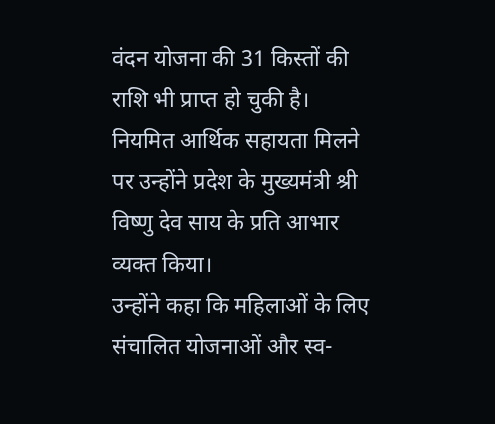वंदन योजना की 31 किस्तों की राशि भी प्राप्त हो चुकी है। नियमित आर्थिक सहायता मिलने पर उन्होंने प्रदेश के मुख्यमंत्री श्री विष्णु देव साय के प्रति आभार व्यक्त किया।
उन्होंने कहा कि महिलाओं के लिए संचालित योजनाओं और स्व-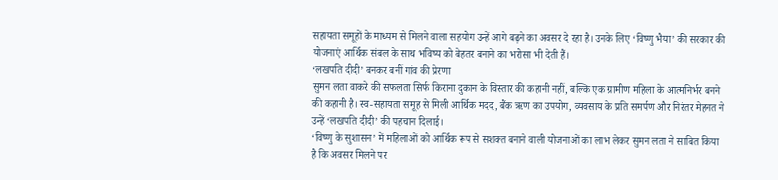सहायता समूहों के माध्यम से मिलने वाला सहयोग उन्हें आगे बढ़ने का अवसर दे रहा है। उनके लिए ‘विष्णु भैया’ की सरकार की योजनाएं आर्थिक संबल के साथ भविष्य को बेहतर बनाने का भरोसा भी देती हैं।
‘लखपति दीदी’ बनकर बनीं गांव की प्रेरणा
सुमन लता वाकरे की सफलता सिर्फ किराना दुकान के विस्तार की कहानी नहीं, बल्कि एक ग्रामीण महिला के आत्मनिर्भर बनने की कहानी है। स्व-सहायता समूह से मिली आर्थिक मदद, बैंक ऋण का उपयोग, व्यवसाय के प्रति समर्पण और निरंतर मेहनत ने उन्हें ‘लखपति दीदी’ की पहचान दिलाई।
‘विष्णु के सुशासन’ में महिलाओं को आर्थिक रूप से सशक्त बनाने वाली योजनाओं का लाभ लेकर सुमन लता ने साबित किया है कि अवसर मिलने पर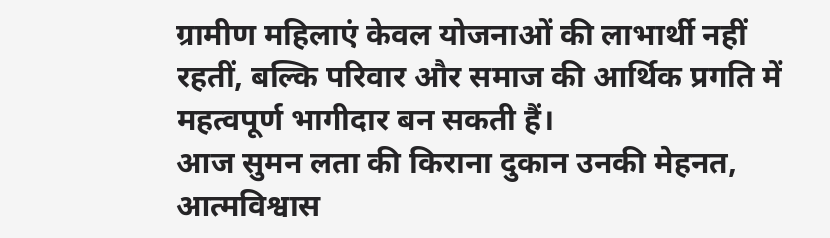ग्रामीण महिलाएं केवल योजनाओं की लाभार्थी नहीं रहतीं, बल्कि परिवार और समाज की आर्थिक प्रगति में महत्वपूर्ण भागीदार बन सकती हैं।
आज सुमन लता की किराना दुकान उनकी मेहनत, आत्मविश्वास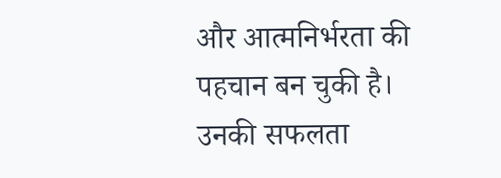और आत्मनिर्भरता की पहचान बन चुकी है। उनकी सफलता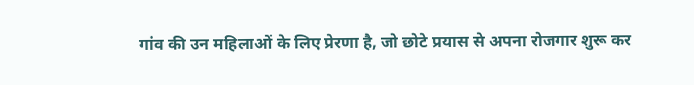गांव की उन महिलाओं के लिए प्रेरणा है, जो छोटे प्रयास से अपना रोजगार शुरू कर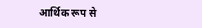आर्थिक रूप से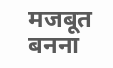मजबूत बनना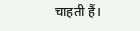चाहती हैं।